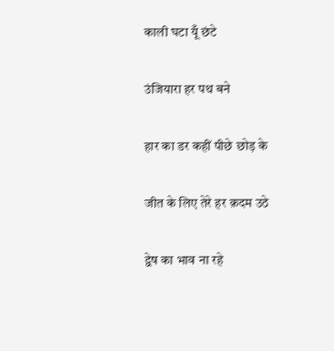काली घटा यूँ छंटे

उंजियारा हर पथ बने

हार का डर कहीं पीछे छोड़ के

जीत के लिए तेरे हर क़दम उठे

द्वेष का भाव ना रहे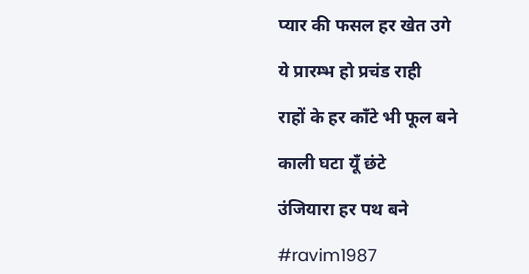प्यार की फसल हर खेत उगे

ये प्रारम्भ हो प्रचंड राही

राहों के हर काँटे भी फूल बने

काली घटा यूँ छंटे

उंजियारा हर पथ बने

#ravim1987